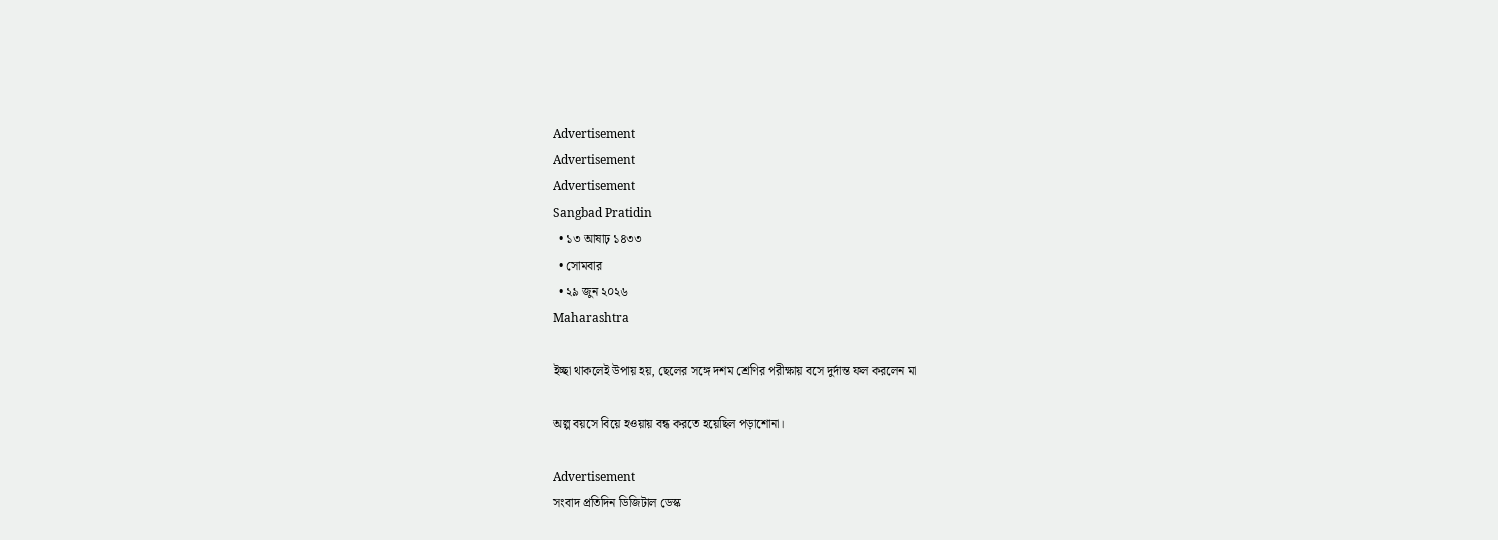Advertisement
Advertisement
Advertisement
Sangbad Pratidin
  • ১৩ আষাঢ় ১৪৩৩
  • সোমবার
  • ২৯ জুন ২০২৬
Maharashtra

ইচ্ছা থাকলেই উপায় হয়, ছেলের সঙ্গে দশম শ্রেণির পরীক্ষায় বসে দুর্দান্ত ফল করলেন মা

অল্প বয়সে বিয়ে হওয়ায় বন্ধ করতে হয়েছিল পড়াশোনা।

Advertisement
সংবাদ প্রতিদিন ডিজিটাল ডেস্ক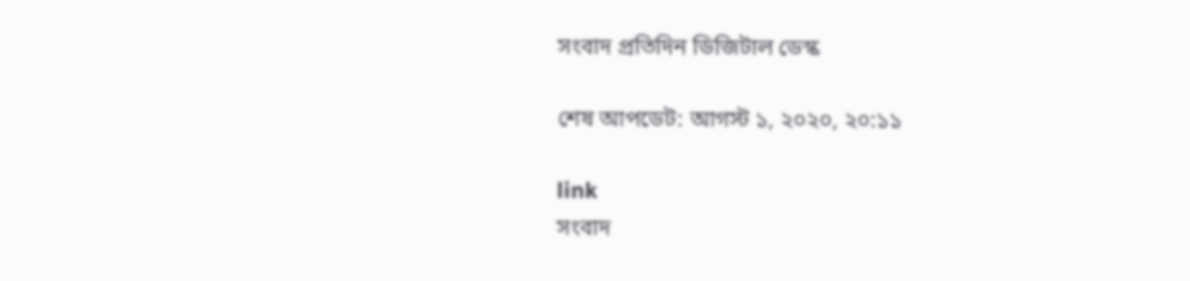সংবাদ প্রতিদিন ডিজিটাল ডেস্ক

শেষ আপডেট: আগস্ট ১, ২০২০, ২০:১১

link
সংবাদ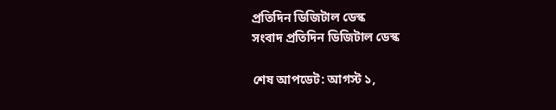প্রতিদিন ডিজিটাল ডেস্ক
সংবাদ প্রতিদিন ডিজিটাল ডেস্ক

শেষ আপডেট: আগস্ট ১,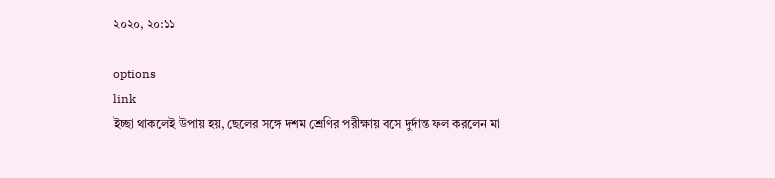২০২০, ২০:১১

options
link
ইচ্ছা থাকলেই উপায় হয়, ছেলের সঙ্গে দশম শ্রেণির পরীক্ষায় বসে দুর্দান্ত ফল করলেন মা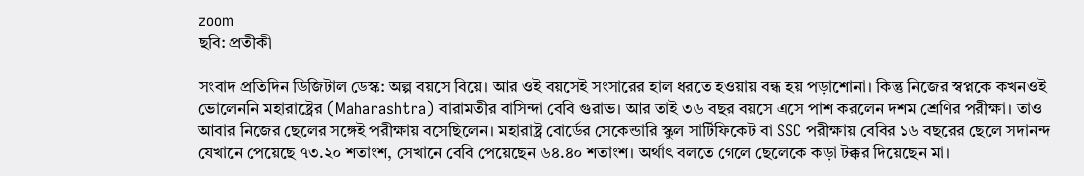zoom
ছবি: প্রতীকী

সংবাদ প্রতিদিন ডিজিটাল ডেস্ক: অল্প বয়সে বিয়ে। আর ওই বয়সেই সংসারের হাল ধরতে হওয়ায় বন্ধ হয় পড়াশোনা। কিন্তু নিজের স্বপ্নকে কখনওই ভোলেননি মহারাষ্ট্রের (Maharashtra) বারামতীর বাসিন্দা বেবি গুরাভ। আর তাই ৩৬ বছর বয়সে এসে পাশ করলেন দশম শ্রেণির পরীক্ষা। তাও আবার নিজের ছেলের সঙ্গেই পরীক্ষায় বসেছিলেন। মহারাষ্ট্র বোর্ডের সেকেন্ডারি স্কুল সার্টিফিকেট বা SSC পরীক্ষায় বেবির ১৬ বছরের ছেলে সদানন্দ যেখানে পেয়েছে ৭৩.২০ শতাংশ, সেখানে বেবি পেয়েছেন ৬৪.৪০ শতাংশ। অর্থাৎ ‌বলতে গেলে ছেলেকে কড়া টক্কর দিয়েছেন মা।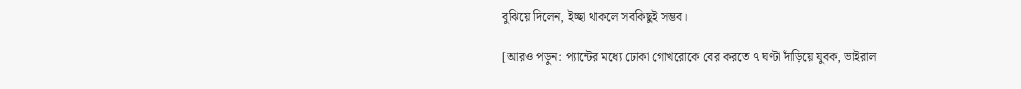বুঝিয়ে দিলেন, ইচ্ছা থাকলে সবকিছুই সম্ভব।

[আরও পড়ুন: প্যান্টের মধ্যে ঢোকা গোখরোকে বের করতে ৭ ঘণ্টা দাঁড়িয়ে যুবক, ভাইরাল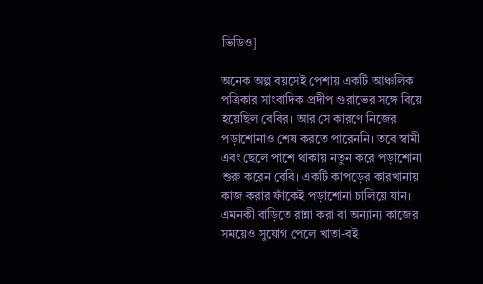ভিডিও]

অনেক অল্প বয়সেই পেশায় একটি আঞ্চলিক পত্রিকার সাংবাদিক প্রদীপ গুরাভের সঙ্গে বিয়ে হয়েছিল বেবির। আর সে কারণে নিজের পড়াশোনাও শেষ করতে পারেননি। তবে স্বামী এবং ছেলে পাশে থাকায় নতুন করে পড়াশোনা শুরু করেন বেবি। একটি কাপড়ের কারখানায় কাজ করার ফাঁকেই পড়াশোনা চালিয়ে যান। এমনকী বাড়িতে রান্না করা বা অন্যান্য কাজের সময়েও সুযোগ পেলে খাতা-বই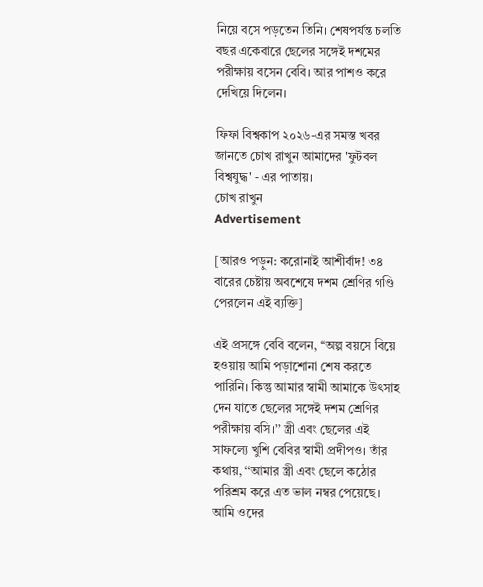নিয়ে বসে পড়তেন তিনি। শেষপর্যন্ত চলতি বছর একেবারে ছেলের সঙ্গেই দশমের পরীক্ষায় বসেন বেবি। আর পাশও করে দেখিয়ে দিলেন।

ফিফা বিশ্বকাপ ২০২৬-এর সমস্ত খবর জানতে চোখ রাখুন আমাদের 'ফুটবল বিশ্বযুদ্ধ' - এর পাতায়।
চোখ রাখুন
Advertisement

[আরও পড়ুন: করোনাই আশীর্বাদ! ৩৪ বারের চেষ্টায় অবশেষে দশম শ্রেণির গণ্ডি পেরলেন এই ব্যক্তি]

এই প্রসঙ্গে বেবি বলেন, ‘‘অল্প বয়সে বিয়ে হওয়ায় আমি পড়াশোনা শেষ করতে পারিনি। কিন্তু আমার স্বামী আমাকে উৎসাহ দেন যাতে ছেলের সঙ্গেই দশম শ্রেণির পরীক্ষায় বসি।’’ স্ত্রী এবং ছেলের এই সাফল্যে খুশি বেবির স্বামী প্রদীপও। তাঁর কথায়, ‘‘আমার স্ত্রী এবং ছেলে কঠোর পরিশ্রম করে এত ভাল নম্বর পেয়েছে। আমি ওদের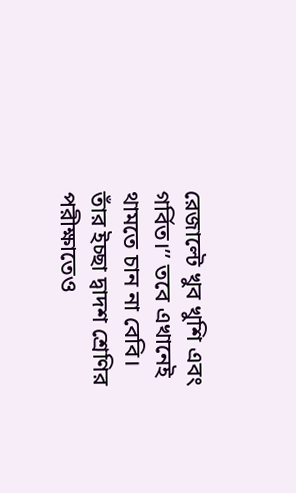রেজাল্টে খুব খুশি এবং গর্বিত।’’ তবে এখানেই থামতে চান না বেবি। তাঁর ইচ্ছা দ্বাদশ শ্রেণির পরীক্ষাতেও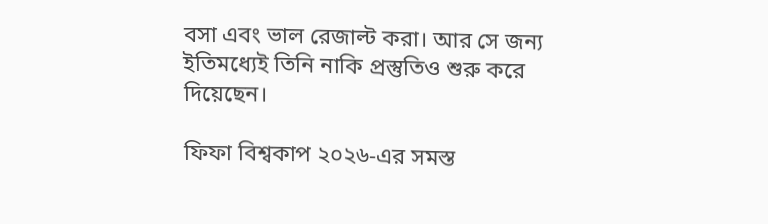বসা এবং ভাল রেজাল্ট করা। আর সে জন্য ইতিমধ্যেই তিনি নাকি প্রস্তুতিও শুরু করে দিয়েছেন।

ফিফা বিশ্বকাপ ২০২৬-এর সমস্ত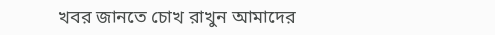খবর জানতে চোখ রাখুন আমাদের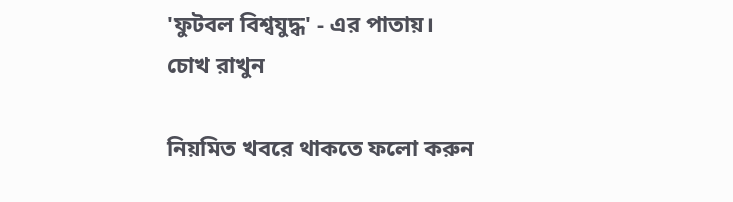'ফুটবল বিশ্বযুদ্ধ' - এর পাতায়।
চোখ রাখুন

নিয়মিত খবরে থাকতে ফলো করুন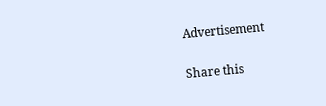Advertisement

Share this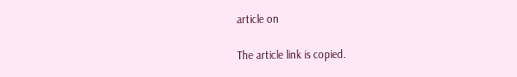article on

The article link is copied.